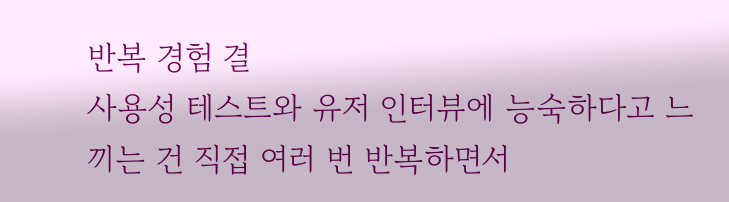반복 경험 결
사용성 테스트와 유저 인터뷰에 능숙하다고 느끼는 건 직접 여러 번 반복하면서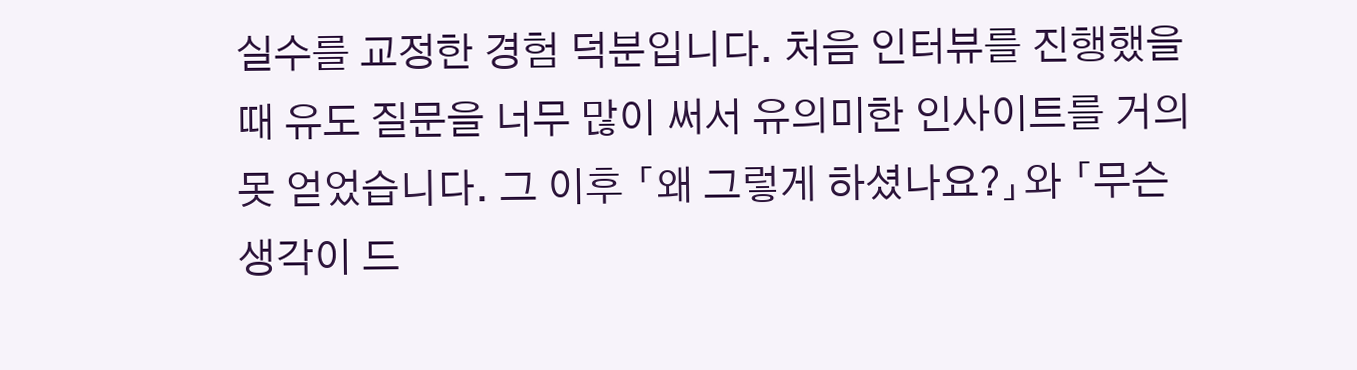실수를 교정한 경험 덕분입니다. 처음 인터뷰를 진행했을 때 유도 질문을 너무 많이 써서 유의미한 인사이트를 거의 못 얻었습니다. 그 이후 「왜 그렇게 하셨나요?」와 「무슨 생각이 드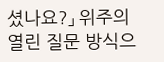셨나요?」 위주의 열린 질문 방식으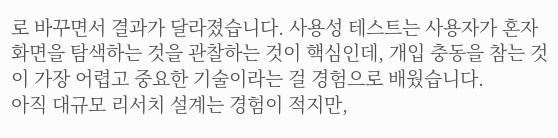로 바꾸면서 결과가 달라졌습니다. 사용성 테스트는 사용자가 혼자 화면을 탐색하는 것을 관찰하는 것이 핵심인데, 개입 충동을 참는 것이 가장 어렵고 중요한 기술이라는 걸 경험으로 배웠습니다.
아직 대규모 리서치 설계는 경험이 적지만,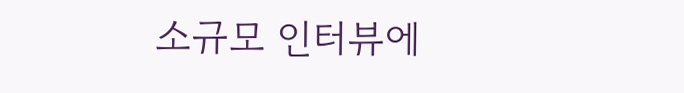소규모 인터뷰에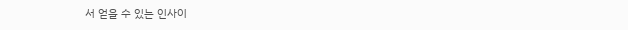서 얻을 수 있는 인사이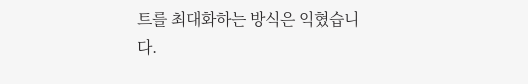트를 최대화하는 방식은 익혔습니다.